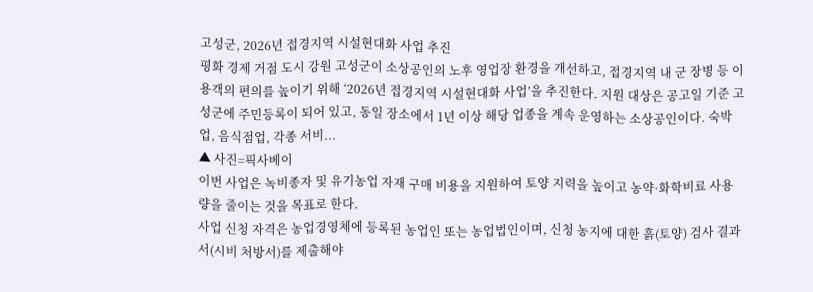고성군, 2026년 접경지역 시설현대화 사업 추진
평화 경제 거점 도시 강원 고성군이 소상공인의 노후 영업장 환경을 개선하고, 접경지역 내 군 장병 등 이용객의 편의를 높이기 위해 ‘2026년 접경지역 시설현대화 사업’을 추진한다. 지원 대상은 공고일 기준 고성군에 주민등록이 되어 있고, 동일 장소에서 1년 이상 해당 업종을 계속 운영하는 소상공인이다. 숙박업, 음식점업, 각종 서비...
▲ 사진=픽사베이
이번 사업은 녹비종자 및 유기농업 자재 구매 비용을 지원하여 토양 지력을 높이고 농약·화학비료 사용량을 줄이는 것을 목표로 한다.
사업 신청 자격은 농업경영체에 등록된 농업인 또는 농업법인이며, 신청 농지에 대한 흙(토양) 검사 결과서(시비 처방서)를 제출해야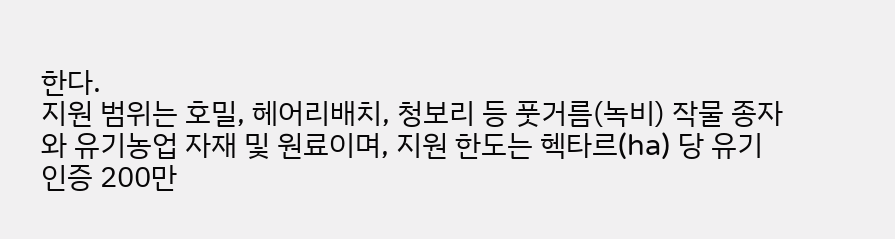한다.
지원 범위는 호밀, 헤어리배치, 청보리 등 풋거름(녹비) 작물 종자와 유기농업 자재 및 원료이며, 지원 한도는 헥타르(ha) 당 유기 인증 200만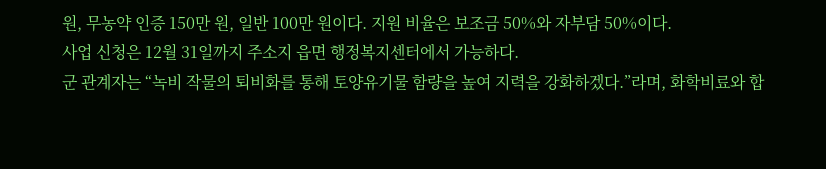원, 무농약 인증 150만 원, 일반 100만 원이다. 지원 비율은 보조금 50%와 자부담 50%이다.
사업 신청은 12월 31일까지 주소지 읍면 행정복지센터에서 가능하다.
군 관계자는 “녹비 작물의 퇴비화를 통해 토양유기물 함량을 높여 지력을 강화하겠다.”라며, 화학비료와 합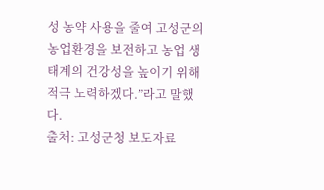성 농약 사용을 줄여 고성군의 농업환경을 보전하고 농업 생태계의 건강성을 높이기 위해 적극 노력하겠다.”라고 말했다.
출처: 고성군청 보도자료